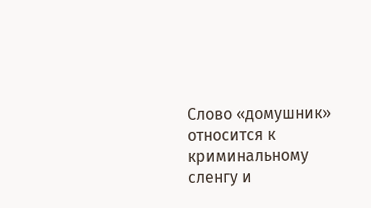Слово «домушник» относится к криминальному сленгу и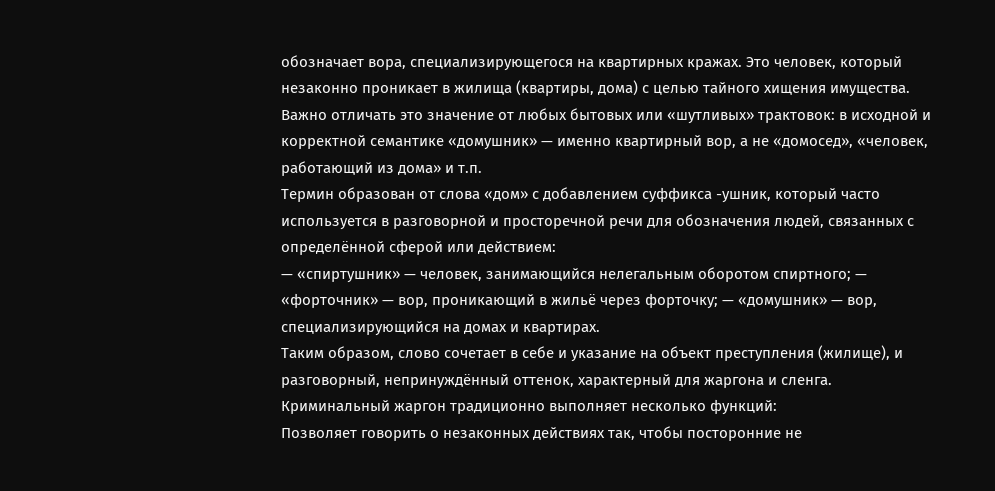обозначает вора, специализирующегося на квартирных кражах. Это человек, который незаконно проникает в жилища (квартиры, дома) с целью тайного хищения имущества.
Важно отличать это значение от любых бытовых или «шутливых» трактовок: в исходной и корректной семантике «домушник» — именно квартирный вор, а не «домосед», «человек, работающий из дома» и т.п.
Термин образован от слова «дом» с добавлением суффикса -ушник, который часто используется в разговорной и просторечной речи для обозначения людей, связанных с определённой сферой или действием:
— «спиртушник» — человек, занимающийся нелегальным оборотом спиртного; — «форточник» — вор, проникающий в жильё через форточку; — «домушник» — вор, специализирующийся на домах и квартирах.
Таким образом, слово сочетает в себе и указание на объект преступления (жилище), и разговорный, непринуждённый оттенок, характерный для жаргона и сленга.
Криминальный жаргон традиционно выполняет несколько функций:
Позволяет говорить о незаконных действиях так, чтобы посторонние не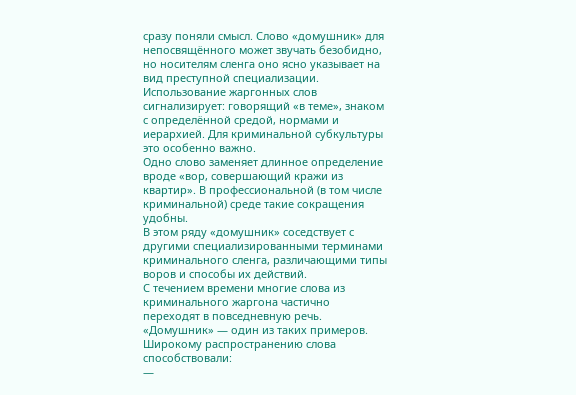сразу поняли смысл. Слово «домушник» для непосвящённого может звучать безобидно, но носителям сленга оно ясно указывает на вид преступной специализации.
Использование жаргонных слов сигнализирует: говорящий «в теме», знаком с определённой средой, нормами и иерархией. Для криминальной субкультуры это особенно важно.
Одно слово заменяет длинное определение вроде «вор, совершающий кражи из квартир». В профессиональной (в том числе криминальной) среде такие сокращения удобны.
В этом ряду «домушник» соседствует с другими специализированными терминами криминального сленга, различающими типы воров и способы их действий.
С течением времени многие слова из криминального жаргона частично переходят в повседневную речь. «Домушник» — один из таких примеров.
Широкому распространению слова способствовали:
—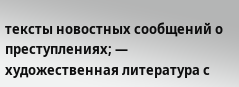тексты новостных сообщений о преступлениях; — художественная литература с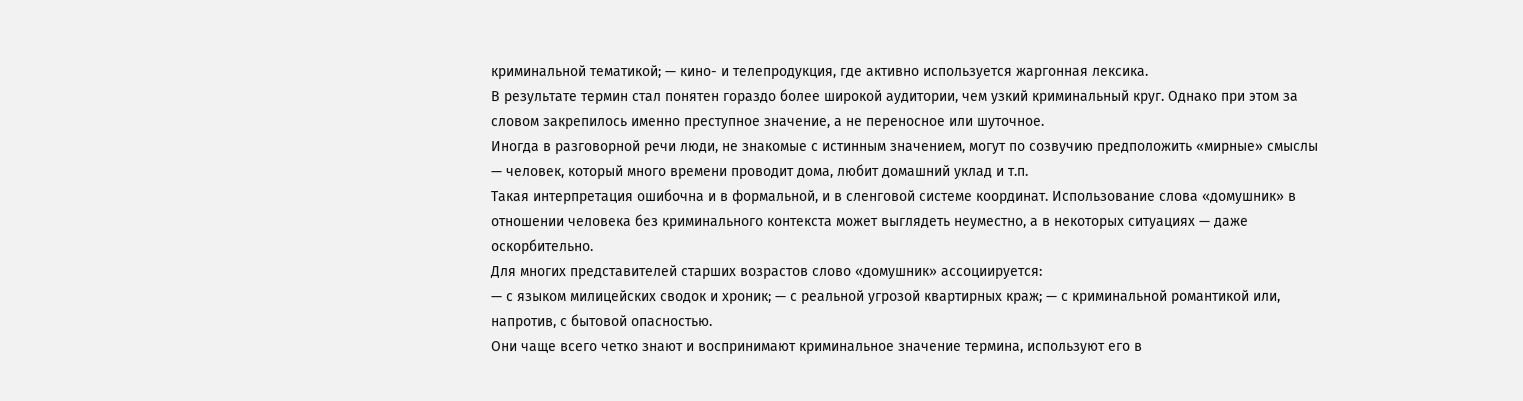криминальной тематикой; — кино- и телепродукция, где активно используется жаргонная лексика.
В результате термин стал понятен гораздо более широкой аудитории, чем узкий криминальный круг. Однако при этом за словом закрепилось именно преступное значение, а не переносное или шуточное.
Иногда в разговорной речи люди, не знакомые с истинным значением, могут по созвучию предположить «мирные» смыслы — человек, который много времени проводит дома, любит домашний уклад и т.п.
Такая интерпретация ошибочна и в формальной, и в сленговой системе координат. Использование слова «домушник» в отношении человека без криминального контекста может выглядеть неуместно, а в некоторых ситуациях — даже оскорбительно.
Для многих представителей старших возрастов слово «домушник» ассоциируется:
— с языком милицейских сводок и хроник; — с реальной угрозой квартирных краж; — с криминальной романтикой или, напротив, с бытовой опасностью.
Они чаще всего четко знают и воспринимают криминальное значение термина, используют его в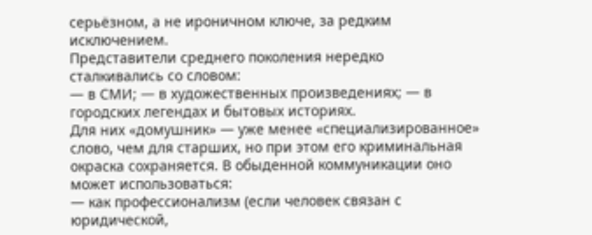серьёзном, а не ироничном ключе, за редким исключением.
Представители среднего поколения нередко сталкивались со словом:
— в СМИ; — в художественных произведениях; — в городских легендах и бытовых историях.
Для них «домушник» — уже менее «специализированное» слово, чем для старших, но при этом его криминальная окраска сохраняется. В обыденной коммуникации оно может использоваться:
— как профессионализм (если человек связан с юридической,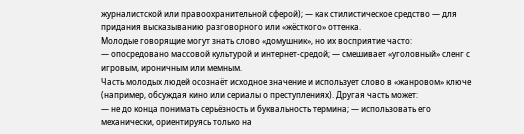журналистской или правоохранительной сферой); — как стилистическое средство — для придания высказыванию разговорного или «жёсткого» оттенка.
Молодые говорящие могут знать слово «домушник», но их восприятие часто:
— опосредовано массовой культурой и интернет-средой; — смешивает «уголовный» сленг с игровым, ироничным или мемным.
Часть молодых людей осознаёт исходное значение и использует слово в «жанровом» ключе (например, обсуждая кино или сериалы о преступлениях). Другая часть может:
— не до конца понимать серьёзность и буквальность термина; — использовать его механически, ориентируясь только на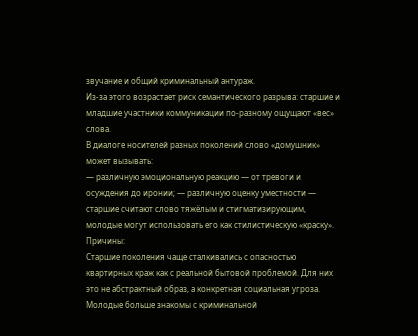звучание и общий криминальный антураж.
Из-за этого возрастает риск семантического разрыва: старшие и младшие участники коммуникации по-разному ощущают «вес» слова.
В диалоге носителей разных поколений слово «домушник» может вызывать:
— различную эмоциональную реакцию — от тревоги и осуждения до иронии; — различную оценку уместности — старшие считают слово тяжёлым и стигматизирующим, молодые могут использовать его как стилистическую «краску».
Причины:
Старшие поколения чаще сталкивались с опасностью квартирных краж как с реальной бытовой проблемой. Для них это не абстрактный образ, а конкретная социальная угроза.
Молодые больше знакомы с криминальной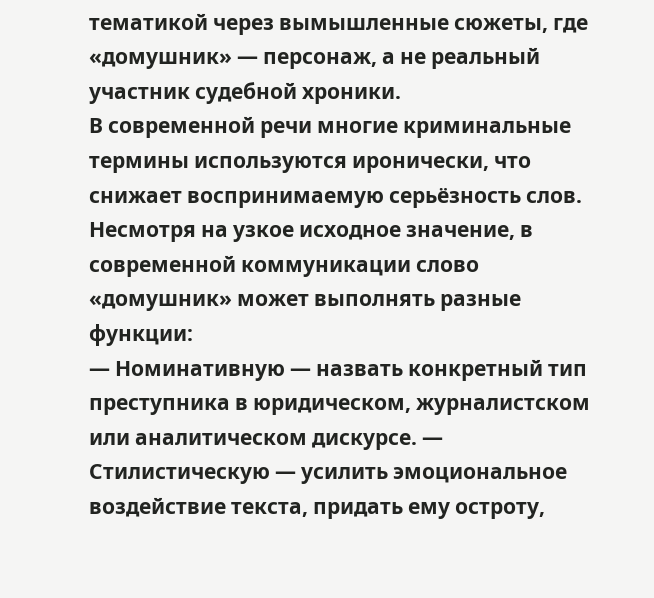тематикой через вымышленные сюжеты, где «домушник» — персонаж, а не реальный участник судебной хроники.
В современной речи многие криминальные термины используются иронически, что снижает воспринимаемую серьёзность слов.
Несмотря на узкое исходное значение, в современной коммуникации слово «домушник» может выполнять разные функции:
— Номинативную — назвать конкретный тип преступника в юридическом, журналистском или аналитическом дискурсе. — Стилистическую — усилить эмоциональное воздействие текста, придать ему остроту,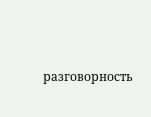разговорность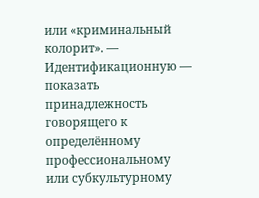или «криминальный колорит». — Идентификационную — показать принадлежность говорящего к определённому профессиональному или субкультурному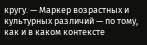кругу. — Маркер возрастных и культурных различий — по тому, как и в каком контексте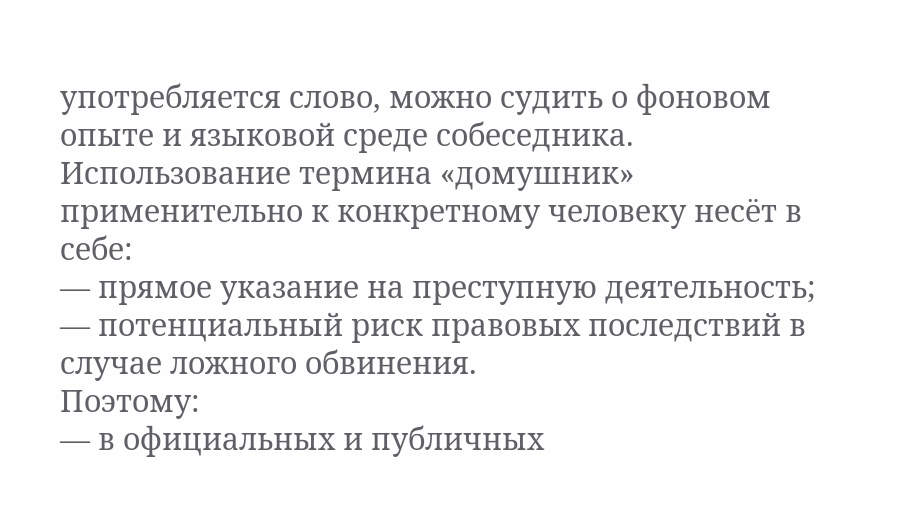употребляется слово, можно судить о фоновом опыте и языковой среде собеседника.
Использование термина «домушник» применительно к конкретному человеку несёт в себе:
— прямое указание на преступную деятельность; — потенциальный риск правовых последствий в случае ложного обвинения.
Поэтому:
— в официальных и публичных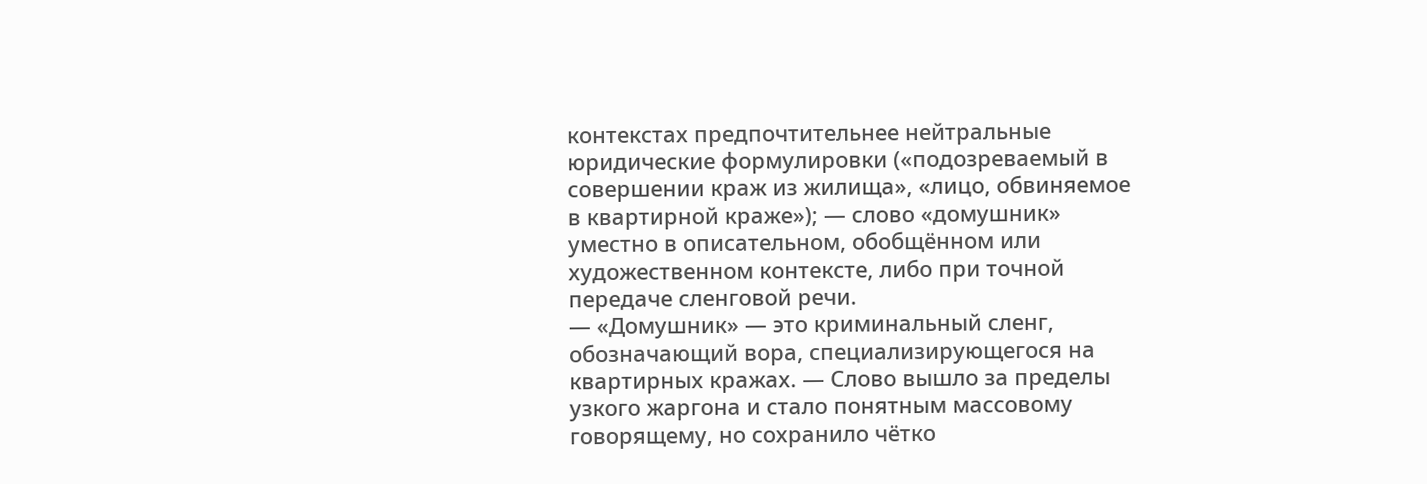контекстах предпочтительнее нейтральные юридические формулировки («подозреваемый в совершении краж из жилища», «лицо, обвиняемое в квартирной краже»); — слово «домушник» уместно в описательном, обобщённом или художественном контексте, либо при точной передаче сленговой речи.
— «Домушник» — это криминальный сленг, обозначающий вора, специализирующегося на квартирных кражах. — Слово вышло за пределы узкого жаргона и стало понятным массовому говорящему, но сохранило чётко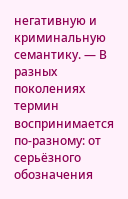негативную и криминальную семантику. — В разных поколениях термин воспринимается по-разному: от серьёзного обозначения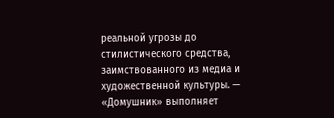реальной угрозы до стилистического средства, заимствованного из медиа и художественной культуры. — «Домушник» выполняет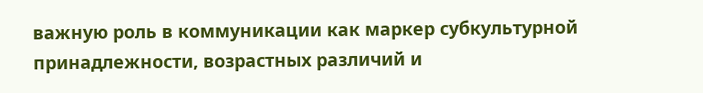важную роль в коммуникации как маркер субкультурной принадлежности, возрастных различий и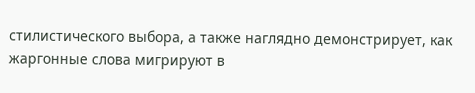стилистического выбора, а также наглядно демонстрирует, как жаргонные слова мигрируют в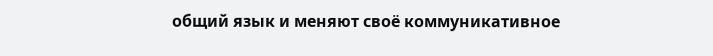общий язык и меняют своё коммуникативное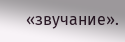«звучание».